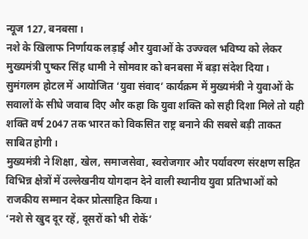न्यूज 127, बनबसा।
नशे के खिलाफ निर्णायक लड़ाई और युवाओं के उज्ज्वल भविष्य को लेकर मुख्यमंत्री पुष्कर सिंह धामी ने सोमवार को बनबसा में बड़ा संदेश दिया। सुमंगलम होटल में आयोजित ‘युवा संवाद’ कार्यक्रम में मुख्यमंत्री ने युवाओं के सवालों के सीधे जवाब दिए और कहा कि युवा शक्ति को सही दिशा मिले तो यही शक्ति वर्ष 2047 तक भारत को विकसित राष्ट्र बनाने की सबसे बड़ी ताकत साबित होगी।
मुख्यमंत्री ने शिक्षा, खेल, समाजसेवा, स्वरोजगार और पर्यावरण संरक्षण सहित विभिन्न क्षेत्रों में उल्लेखनीय योगदान देने वाली स्थानीय युवा प्रतिभाओं को राजकीय सम्मान देकर प्रोत्साहित किया।
‘नशे से खुद दूर रहें, दूसरों को भी रोकें’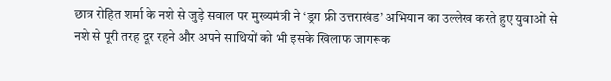छात्र रोहित शर्मा के नशे से जुड़े सवाल पर मुख्यमंत्री ने ‘ड्रग फ्री उत्तराखंड’ अभियान का उल्लेख करते हुए युवाओं से नशे से पूरी तरह दूर रहने और अपने साथियों को भी इसके खिलाफ जागरूक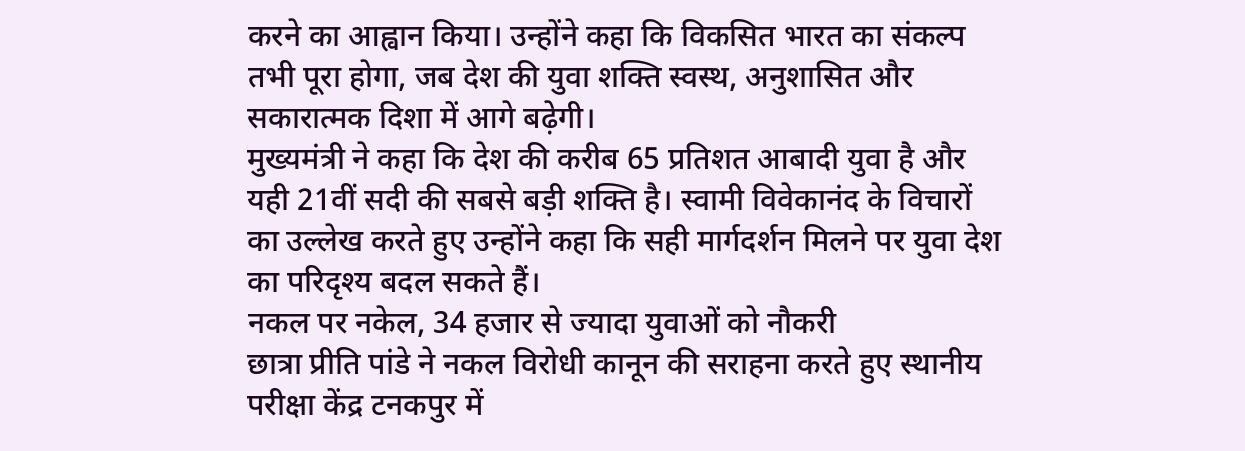करने का आह्वान किया। उन्होंने कहा कि विकसित भारत का संकल्प तभी पूरा होगा, जब देश की युवा शक्ति स्वस्थ, अनुशासित और सकारात्मक दिशा में आगे बढ़ेगी।
मुख्यमंत्री ने कहा कि देश की करीब 65 प्रतिशत आबादी युवा है और यही 21वीं सदी की सबसे बड़ी शक्ति है। स्वामी विवेकानंद के विचारों का उल्लेख करते हुए उन्होंने कहा कि सही मार्गदर्शन मिलने पर युवा देश का परिदृश्य बदल सकते हैं।
नकल पर नकेल, 34 हजार से ज्यादा युवाओं को नौकरी
छात्रा प्रीति पांडे ने नकल विरोधी कानून की सराहना करते हुए स्थानीय परीक्षा केंद्र टनकपुर में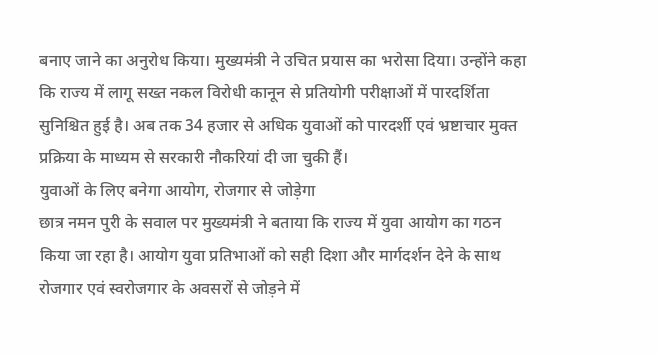बनाए जाने का अनुरोध किया। मुख्यमंत्री ने उचित प्रयास का भरोसा दिया। उन्होंने कहा कि राज्य में लागू सख्त नकल विरोधी कानून से प्रतियोगी परीक्षाओं में पारदर्शिता सुनिश्चित हुई है। अब तक 34 हजार से अधिक युवाओं को पारदर्शी एवं भ्रष्टाचार मुक्त प्रक्रिया के माध्यम से सरकारी नौकरियां दी जा चुकी हैं।
युवाओं के लिए बनेगा आयोग, रोजगार से जोड़ेगा
छात्र नमन पुरी के सवाल पर मुख्यमंत्री ने बताया कि राज्य में युवा आयोग का गठन किया जा रहा है। आयोग युवा प्रतिभाओं को सही दिशा और मार्गदर्शन देने के साथ रोजगार एवं स्वरोजगार के अवसरों से जोड़ने में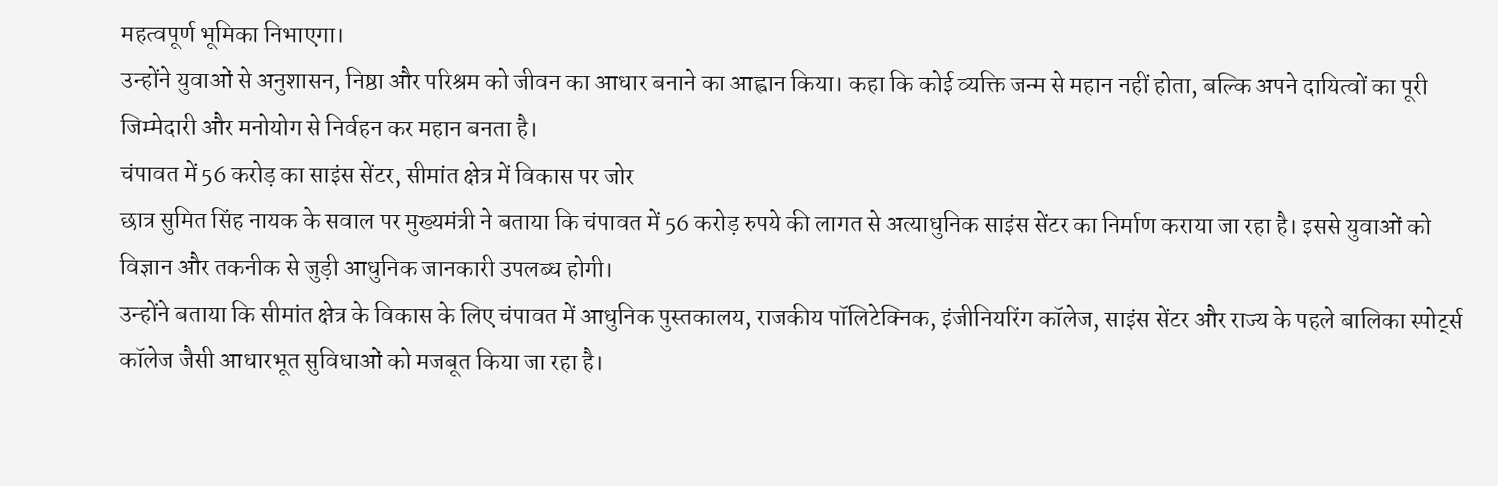महत्वपूर्ण भूमिका निभाएगा।
उन्होंने युवाओं से अनुशासन, निष्ठा और परिश्रम को जीवन का आधार बनाने का आह्वान किया। कहा कि कोई व्यक्ति जन्म से महान नहीं होता, बल्कि अपने दायित्वों का पूरी जिम्मेदारी और मनोयोग से निर्वहन कर महान बनता है।
चंपावत में 56 करोड़ का साइंस सेंटर, सीमांत क्षेत्र में विकास पर जोर
छात्र सुमित सिंह नायक के सवाल पर मुख्यमंत्री ने बताया कि चंपावत में 56 करोड़ रुपये की लागत से अत्याधुनिक साइंस सेंटर का निर्माण कराया जा रहा है। इससे युवाओं को विज्ञान और तकनीक से जुड़ी आधुनिक जानकारी उपलब्ध होगी।
उन्होंने बताया कि सीमांत क्षेत्र के विकास के लिए चंपावत में आधुनिक पुस्तकालय, राजकीय पॉलिटेक्निक, इंजीनियरिंग कॉलेज, साइंस सेंटर और राज्य के पहले बालिका स्पोर्ट्स कॉलेज जैसी आधारभूत सुविधाओं को मजबूत किया जा रहा है।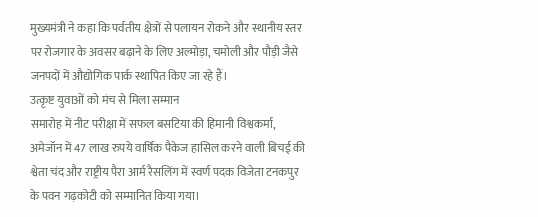मुख्यमंत्री ने कहा कि पर्वतीय क्षेत्रों से पलायन रोकने और स्थानीय स्तर पर रोजगार के अवसर बढ़ाने के लिए अल्मोड़ा, चमोली और पौड़ी जैसे जनपदों में औद्योगिक पार्क स्थापित किए जा रहे हैं।
उत्कृष्ट युवाओं को मंच से मिला सम्मान
समारोह में नीट परीक्षा में सफल बसटिया की हिमानी विश्वकर्मा, अमेजॉन में 47 लाख रुपये वार्षिक पैकेज हासिल करने वाली बिचई की श्वेता चंद और राष्ट्रीय पैरा आर्म रैसलिंग में स्वर्ण पदक विजेता टनकपुर के पवन गढ़कोटी को सम्मानित किया गया।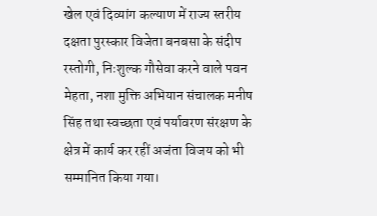खेल एवं दिव्यांग कल्याण में राज्य स्तरीय दक्षता पुरस्कार विजेता बनबसा के संदीप रस्तोगी, निःशुल्क गौसेवा करने वाले पवन मेहता, नशा मुक्ति अभियान संचालक मनीष सिंह तथा स्वच्छता एवं पर्यावरण संरक्षण के क्षेत्र में कार्य कर रहीं अजंता विजय को भी सम्मानित किया गया।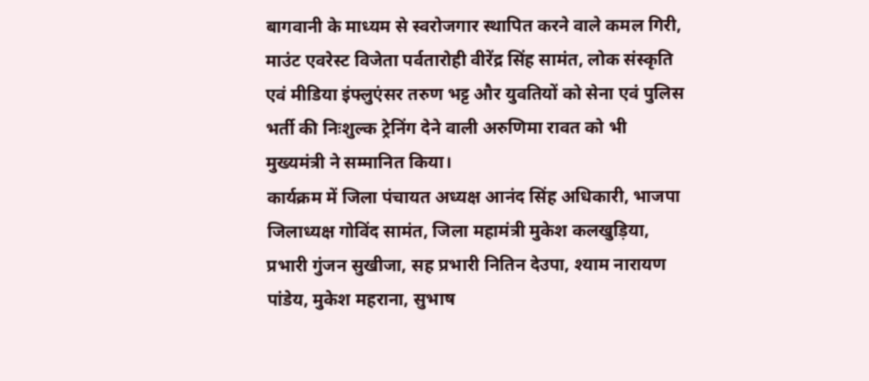बागवानी के माध्यम से स्वरोजगार स्थापित करने वाले कमल गिरी, माउंट एवरेस्ट विजेता पर्वतारोही वीरेंद्र सिंह सामंत, लोक संस्कृति एवं मीडिया इंफ्लुएंसर तरुण भट्ट और युवतियों को सेना एवं पुलिस भर्ती की निःशुल्क ट्रेनिंग देने वाली अरुणिमा रावत को भी मुख्यमंत्री ने सम्मानित किया।
कार्यक्रम में जिला पंचायत अध्यक्ष आनंद सिंह अधिकारी, भाजपा जिलाध्यक्ष गोविंद सामंत, जिला महामंत्री मुकेश कलखुड़िया, प्रभारी गुंजन सुखीजा, सह प्रभारी नितिन देउपा, श्याम नारायण पांडेय, मुकेश महराना, सुभाष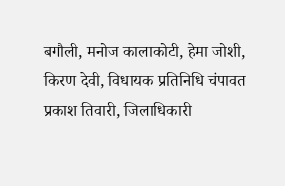बगौली, मनोज कालाकोटी, हेमा जोशी, किरण देवी, विधायक प्रतिनिधि चंपावत प्रकाश तिवारी, जिलाधिकारी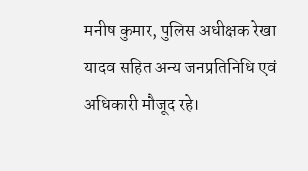मनीष कुमार, पुलिस अधीक्षक रेखा यादव सहित अन्य जनप्रतिनिधि एवं अधिकारी मौजूद रहे।